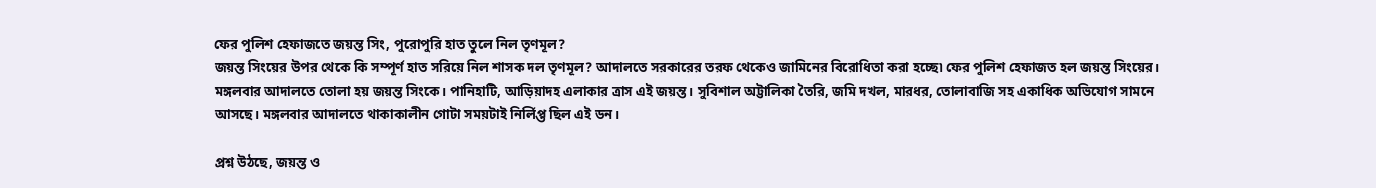ফের পুলিশ হেফাজতে জয়ন্ত সিং, পুরোপুরি হাত তুলে নিল তৃণমূল?
জয়ন্ত সিংয়ের উপর থেকে কি সম্পূর্ণ হাত সরিয়ে নিল শাসক দল তৃণমূল? আদালতে সরকারের তরফ থেকেও জামিনের বিরোধিতা করা হচ্ছে৷ ফের পুলিশ হেফাজত হল জয়ন্ত সিংয়ের।
মঙ্গলবার আদালতে তোলা হয় জয়ন্ত সিংকে। পানিহাটি, আড়িয়াদহ এলাকার ত্রাস এই জয়ন্ত। সুবিশাল অট্টালিকা তৈরি, জমি দখল, মারধর, তোলাবাজি সহ একাধিক অভিযোগ সামনে আসছে। মঙ্গলবার আদালতে থাকাকালীন গোটা সময়টাই নির্লিপ্ত ছিল এই ডন।

প্রশ্ন উঠছে, জয়ন্ত ও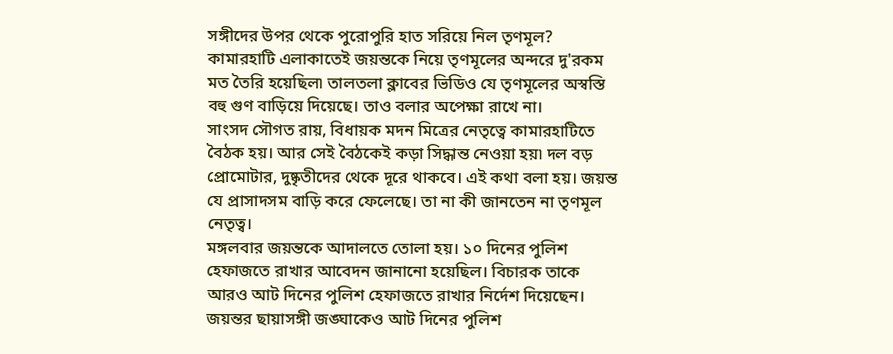সঙ্গীদের উপর থেকে পুরোপুরি হাত সরিয়ে নিল তৃণমূল? কামারহাটি এলাকাতেই জয়ন্তকে নিয়ে তৃণমূলের অন্দরে দু'রকম মত তৈরি হয়েছিল৷ তালতলা ক্লাবের ভিডিও যে তৃণমূলের অস্বস্তি বহু গুণ বাড়িয়ে দিয়েছে। তাও বলার অপেক্ষা রাখে না।
সাংসদ সৌগত রায়, বিধায়ক মদন মিত্রের নেতৃত্বে কামারহাটিতে বৈঠক হয়। আর সেই বৈঠকেই কড়া সিদ্ধান্ত নেওয়া হয়৷ দল বড় প্রোমোটার, দুষ্কৃতীদের থেকে দূরে থাকবে। এই কথা বলা হয়। জয়ন্ত যে প্রাসাদসম বাড়ি করে ফেলেছে। তা না কী জানতেন না তৃণমূল নেতৃত্ব।
মঙ্গলবার জয়ন্তকে আদালতে তোলা হয়। ১০ দিনের পুলিশ হেফাজতে রাখার আবেদন জানানো হয়েছিল। বিচারক তাকে আরও আট দিনের পুলিশ হেফাজতে রাখার নির্দেশ দিয়েছেন। জয়ন্তর ছায়াসঙ্গী জঙ্ঘাকেও আট দিনের পুলিশ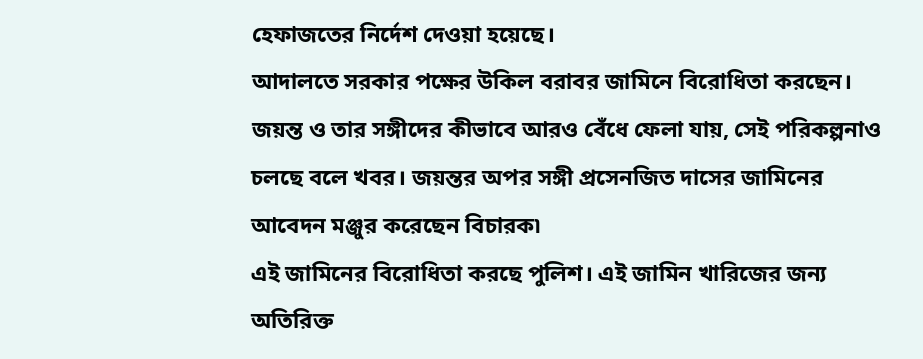হেফাজতের নির্দেশ দেওয়া হয়েছে।
আদালতে সরকার পক্ষের উকিল বরাবর জামিনে বিরোধিতা করছেন। জয়ন্ত ও তার সঙ্গীদের কীভাবে আরও বেঁধে ফেলা যায়, সেই পরিকল্পনাও চলছে বলে খবর। জয়ন্তর অপর সঙ্গী প্রসেনজিত দাসের জামিনের আবেদন মঞ্জুর করেছেন বিচারক৷
এই জামিনের বিরোধিতা করছে পুলিশ। এই জামিন খারিজের জন্য অতিরিক্ত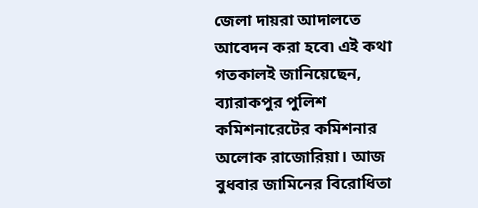জেলা দায়রা আদালতে আবেদন করা হবে৷ এই কথা গতকালই জানিয়েছেন, ব্যারাকপুর পুলিশ কমিশনারেটের কমিশনার অলোক রাজোরিয়া। আজ বুধবার জামিনের বিরোধিতা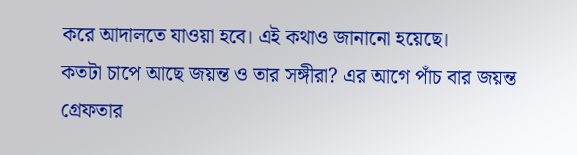করে আদালতে যাওয়া হবে। এই কথাও জানানো হয়েছে।
কতটা চাপে আছে জয়ন্ত ও তার সঙ্গীরা? এর আগে পাঁচ বার জয়ন্ত গ্রেফতার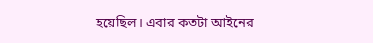হয়েছিল। এবার কতটা আইনের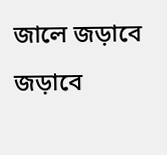জালে জড়াবে জড়াবে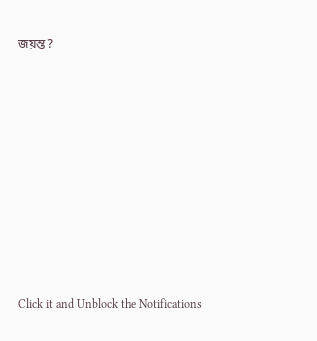জয়ন্ত?












Click it and Unblock the Notifications